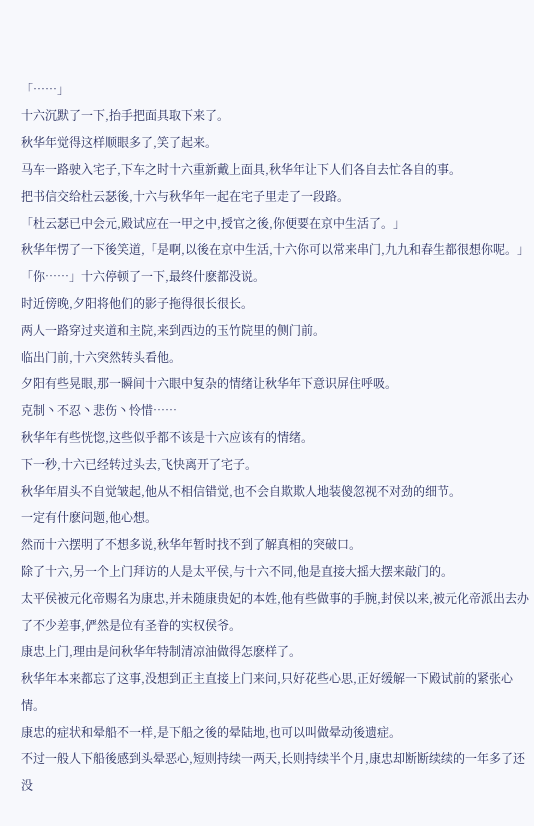「……」
十六沉默了一下,抬手把面具取下来了。
秋华年觉得这样顺眼多了,笑了起来。
马车一路驶入宅子,下车之时十六重新戴上面具,秋华年让下人们各自去忙各自的事。
把书信交给杜云瑟後,十六与秋华年一起在宅子里走了一段路。
「杜云瑟已中会元,殿试应在一甲之中,授官之後,你便要在京中生活了。」
秋华年愣了一下後笑道,「是啊,以後在京中生活,十六你可以常来串门,九九和春生都很想你呢。」
「你……」十六停顿了一下,最终什麽都没说。
时近傍晚,夕阳将他们的影子拖得很长很长。
两人一路穿过夹道和主院,来到西边的玉竹院里的侧门前。
临出门前,十六突然转头看他。
夕阳有些晃眼,那一瞬间十六眼中复杂的情绪让秋华年下意识屏住呼吸。
克制丶不忍丶悲伤丶怜惜……
秋华年有些恍惚,这些似乎都不该是十六应该有的情绪。
下一秒,十六已经转过头去,飞快离开了宅子。
秋华年眉头不自觉皱起,他从不相信错觉,也不会自欺欺人地装傻忽视不对劲的细节。
一定有什麽问题,他心想。
然而十六摆明了不想多说,秋华年暂时找不到了解真相的突破口。
除了十六,另一个上门拜访的人是太平侯,与十六不同,他是直接大摇大摆来敲门的。
太平侯被元化帝赐名为康忠,并未随康贵妃的本姓,他有些做事的手腕,封侯以来,被元化帝派出去办了不少差事,俨然是位有圣眷的实权侯爷。
康忠上门,理由是问秋华年特制清凉油做得怎麽样了。
秋华年本来都忘了这事,没想到正主直接上门来问,只好花些心思,正好缓解一下殿试前的紧张心情。
康忠的症状和晕船不一样,是下船之後的晕陆地,也可以叫做晕动後遗症。
不过一般人下船後感到头晕恶心,短则持续一两天,长则持续半个月,康忠却断断续续的一年多了还没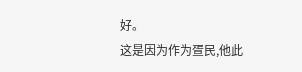好。
这是因为作为疍民,他此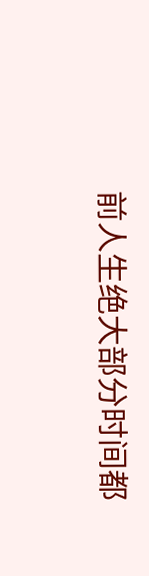前人生绝大部分时间都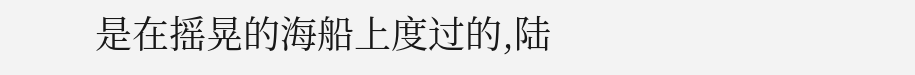是在摇晃的海船上度过的,陆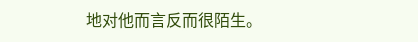地对他而言反而很陌生。